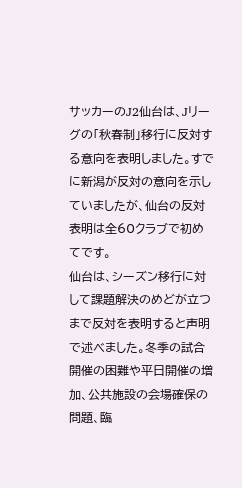サッカーのJ2仙台は、Jリーグの「秋春制」移行に反対する意向を表明しました。すでに新潟が反対の意向を示していましたが、仙台の反対表明は全60クラブで初めてです。
仙台は、シーズン移行に対して課題解決のめどが立つまで反対を表明すると声明で述べました。冬季の試合開催の困難や平日開催の増加、公共施設の会場確保の問題、臨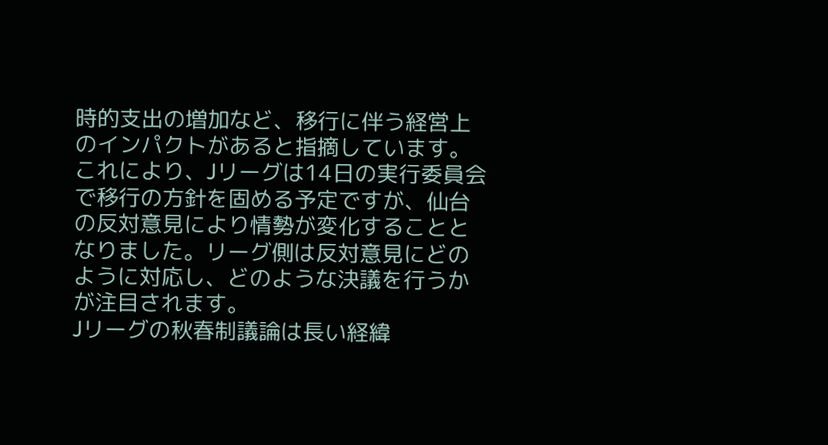時的支出の増加など、移行に伴う経営上のインパクトがあると指摘しています。
これにより、Jリーグは14日の実行委員会で移行の方針を固める予定ですが、仙台の反対意見により情勢が変化することとなりました。リーグ側は反対意見にどのように対応し、どのような決議を行うかが注目されます。
Jリーグの秋春制議論は長い経緯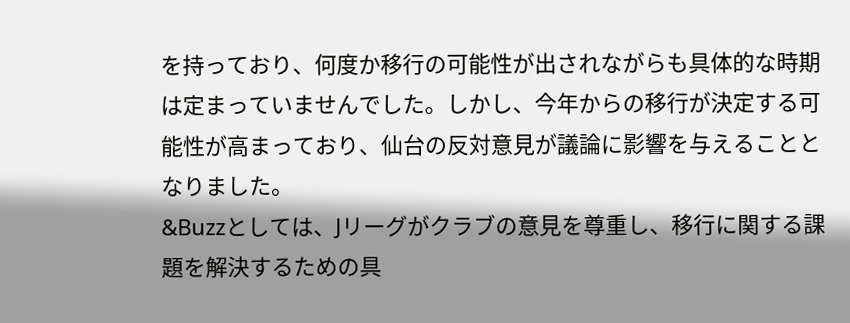を持っており、何度か移行の可能性が出されながらも具体的な時期は定まっていませんでした。しかし、今年からの移行が決定する可能性が高まっており、仙台の反対意見が議論に影響を与えることとなりました。
&Buzzとしては、Jリーグがクラブの意見を尊重し、移行に関する課題を解決するための具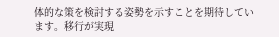体的な策を検討する姿勢を示すことを期待しています。移行が実現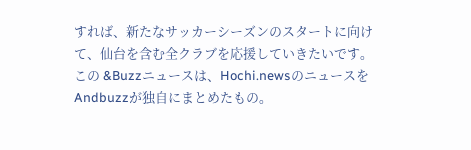すれば、新たなサッカーシーズンのスタートに向けて、仙台を含む全クラブを応援していきたいです。
この &Buzzニュースは、Hochi.newsのニュースをAndbuzzが独自にまとめたもの。